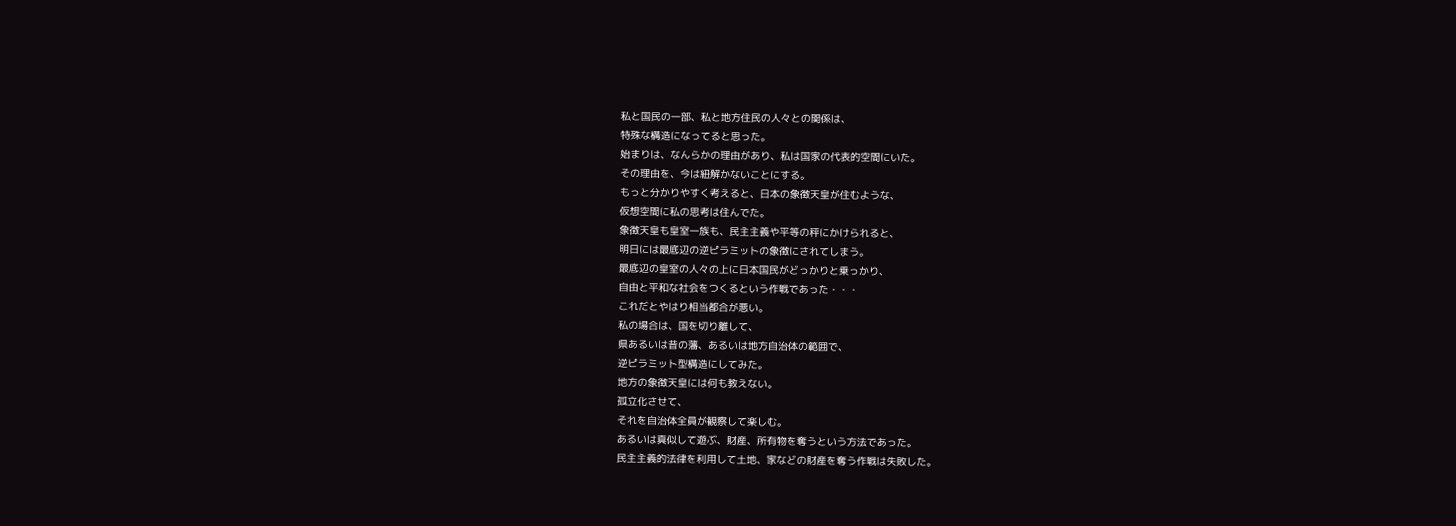私と国民の一部、私と地方住民の人々との関係は、
特殊な構造になってると思った。
始まりは、なんらかの理由があり、私は国家の代表的空間にいた。
その理由を、今は紐解かないことにする。
もっと分かりやすく考えると、日本の象徴天皇が住むような、
仮想空間に私の思考は住んでた。
象徴天皇も皇室一族も、民主主義や平等の秤にかけられると、
明日には最底辺の逆ピラミットの象徴にされてしまう。
最底辺の皇室の人々の上に日本国民がどっかりと乗っかり、
自由と平和な社会をつくるという作戦であった・・・
これだとやはり相当都合が悪い。
私の場合は、国を切り離して、
県あるいは昔の藩、あるいは地方自治体の範囲で、
逆ピラミット型構造にしてみた。
地方の象徴天皇には何も教えない。
孤立化させて、
それを自治体全員が観察して楽しむ。
あるいは真似して遊ぶ、財産、所有物を奪うという方法であった。
民主主義的法律を利用して土地、家などの財産を奪う作戦は失敗した。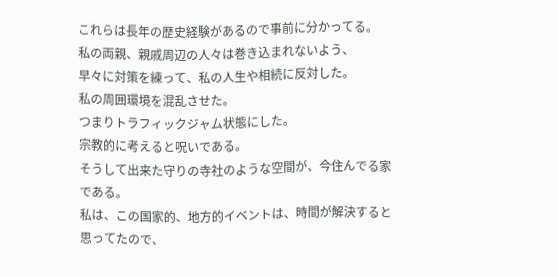これらは長年の歴史経験があるので事前に分かってる。
私の両親、親戚周辺の人々は巻き込まれないよう、
早々に対策を練って、私の人生や相続に反対した。
私の周囲環境を混乱させた。
つまりトラフィックジャム状態にした。
宗教的に考えると呪いである。
そうして出来た守りの寺社のような空間が、今住んでる家である。
私は、この国家的、地方的イベントは、時間が解決すると思ってたので、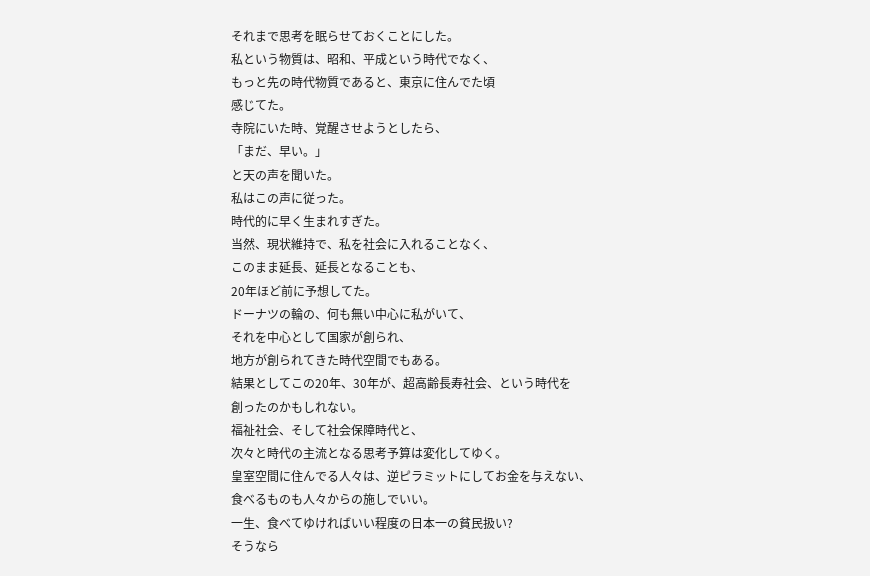それまで思考を眠らせておくことにした。
私という物質は、昭和、平成という時代でなく、
もっと先の時代物質であると、東京に住んでた頃
感じてた。
寺院にいた時、覚醒させようとしたら、
「まだ、早い。」
と天の声を聞いた。
私はこの声に従った。
時代的に早く生まれすぎた。
当然、現状維持で、私を社会に入れることなく、
このまま延長、延長となることも、
20年ほど前に予想してた。
ドーナツの輪の、何も無い中心に私がいて、
それを中心として国家が創られ、
地方が創られてきた時代空間でもある。
結果としてこの20年、30年が、超高齢長寿社会、という時代を
創ったのかもしれない。
福祉社会、そして社会保障時代と、
次々と時代の主流となる思考予算は変化してゆく。
皇室空間に住んでる人々は、逆ピラミットにしてお金を与えない、
食べるものも人々からの施しでいい。
一生、食べてゆければいい程度の日本一の貧民扱い?
そうなら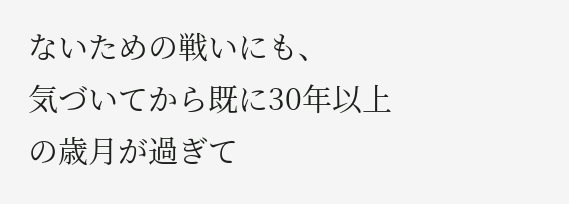ないための戦いにも、
気づいてから既に30年以上の歳月が過ぎて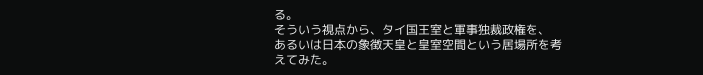る。
そういう視点から、タイ国王室と軍事独裁政権を、
あるいは日本の象徴天皇と皇室空間という居場所を考えてみた。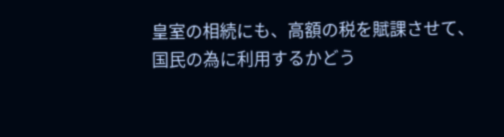皇室の相続にも、高額の税を賦課させて、
国民の為に利用するかどう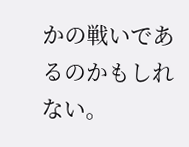かの戦いであるのかもしれない。